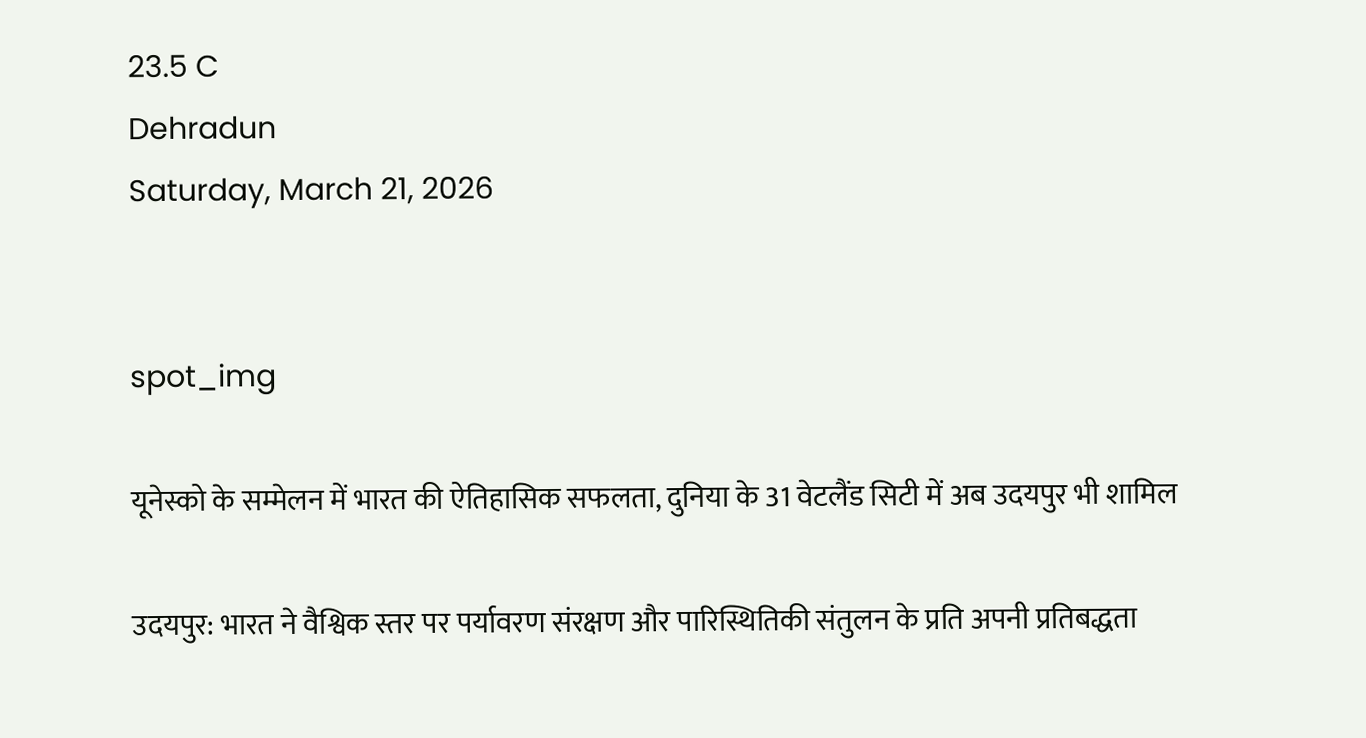23.5 C
Dehradun
Saturday, March 21, 2026


spot_img

यूनेस्को के सम्मेलन में भारत की ऐतिहासिक सफलता, दुनिया के 31 वेटलैंड सिटी में अब उदयपुर भी शामिल

उदयपुर: भारत ने वैश्विक स्तर पर पर्यावरण संरक्षण और पारिस्थितिकी संतुलन के प्रति अपनी प्रतिबद्धता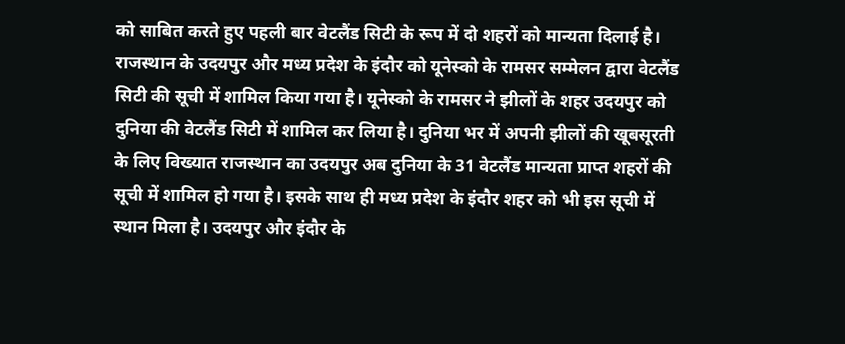को साबित करते हुए पहली बार वेटलैंड सिटी के रूप में दो शहरों को मान्यता दिलाई है। राजस्थान के उदयपुर और मध्य प्रदेश के इंदौर को यूनेस्को के रामसर सम्मेलन द्वारा वेटलैंड सिटी की सूची में शामिल किया गया है। यूनेस्को के रामसर ने झीलों के शहर उदयपुर को दुनिया की वेटलैंड सिटी में शामिल कर लिया है। दुनिया भर में अपनी झीलों की खूबसूरती के लिए विख्यात राजस्थान का उदयपुर अब दुनिया के 31 वेटलैंड मान्यता प्राप्त शहरों की सूची में शामिल हो गया है। इसके साथ ही मध्य प्रदेश के इंदौर शहर को भी इस सूची में स्थान मिला है। उदयपुर और इंदौर के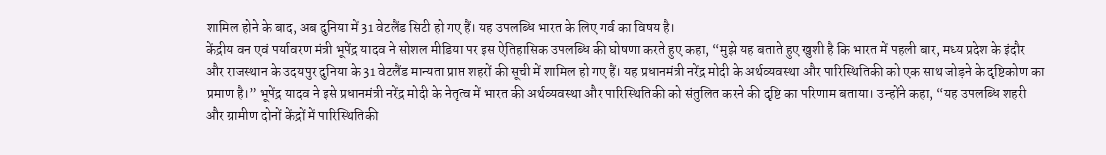शामिल होने के बाद, अब दुनिया में 31 वेटलैंड सिटी हो गए हैं। यह उपलब्धि भारत के लिए गर्व का विषय है।
केंद्रीय वन एवं पर्यावरण मंत्री भूपेंद्र यादव ने सोशल मीडिया पर इस ऐतिहासिक उपलब्धि की घोषणा करते हुए कहा, “मुझे यह बताते हुए खुशी है कि भारत में पहली बार, मध्य प्रदेश के इंदौर और राजस्थान के उदयपुर दुनिया के 31 वेटलैंड मान्यता प्राप्त शहरों की सूची में शामिल हो गए हैं। यह प्रधानमंत्री नरेंद्र मोदी के अर्थव्यवस्था और पारिस्थितिकी को एक साथ जोड़ने के दृष्टिकोण का प्रमाण है।” भूपेंद्र यादव ने इसे प्रधानमंत्री नरेंद्र मोदी के नेतृत्व में भारत की अर्थव्यवस्था और पारिस्थितिकी को संतुलित करने की दृष्टि का परिणाम बताया। उन्होंने कहा, “यह उपलब्धि शहरी और ग्रामीण दोनों केंद्रों में पारिस्थितिकी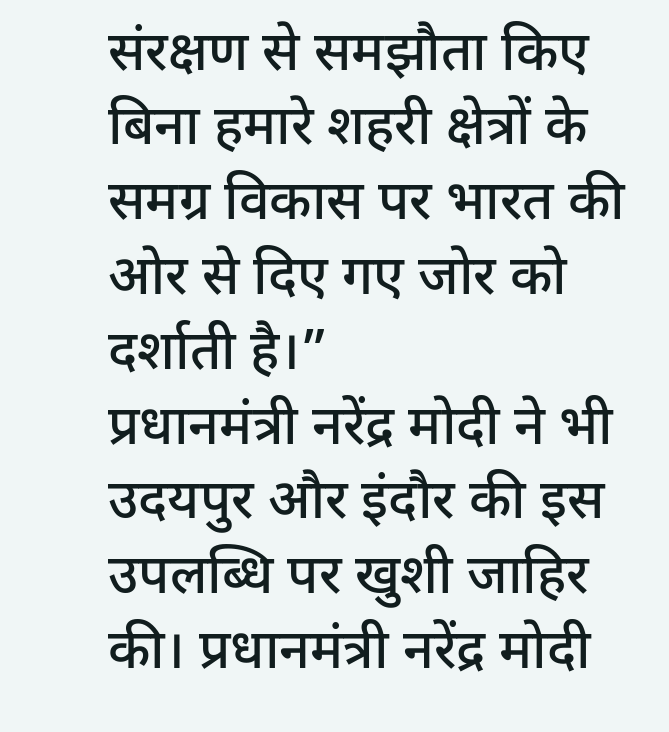संरक्षण से समझौता किए बिना हमारे शहरी क्षेत्रों के समग्र विकास पर भारत की ओर से दिए गए जोर को दर्शाती है।”
प्रधानमंत्री नरेंद्र मोदी ने भी उदयपुर और इंदौर की इस उपलब्धि पर खुशी जाहिर की। प्रधानमंत्री नरेंद्र मोदी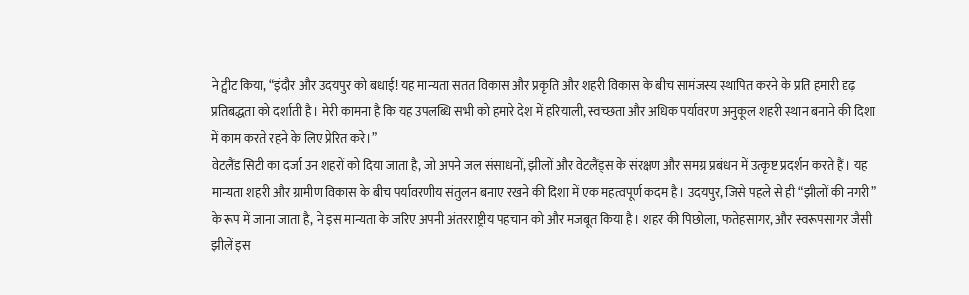ने ट्वीट किया, “इंदौर और उदयपुर को बधाई! यह मान्यता सतत विकास और प्रकृति और शहरी विकास के बीच सामंजस्य स्थापित करने के प्रति हमारी दृढ़ प्रतिबद्धता को दर्शाती है। मेरी कामना है कि यह उपलब्धि सभी को हमारे देश में हरियाली, स्वच्छता और अधिक पर्यावरण अनुकूल शहरी स्थान बनाने की दिशा में काम करते रहने के लिए प्रेरित करे।”
वेटलैंड सिटी का दर्जा उन शहरों को दिया जाता है, जो अपने जल संसाधनों, झीलों और वेटलैंड्स के संरक्षण और समग्र प्रबंधन में उत्कृष्ट प्रदर्शन करते हैं। यह मान्यता शहरी और ग्रामीण विकास के बीच पर्यावरणीय संतुलन बनाए रखने की दिशा में एक महत्वपूर्ण कदम है। उदयपुर, जिसे पहले से ही “झीलों की नगरी” के रूप में जाना जाता है, ने इस मान्यता के जरिए अपनी अंतरराष्ट्रीय पहचान को और मजबूत किया है। शहर की पिछोला, फतेहसागर, और स्वरूपसागर जैसी झीलें इस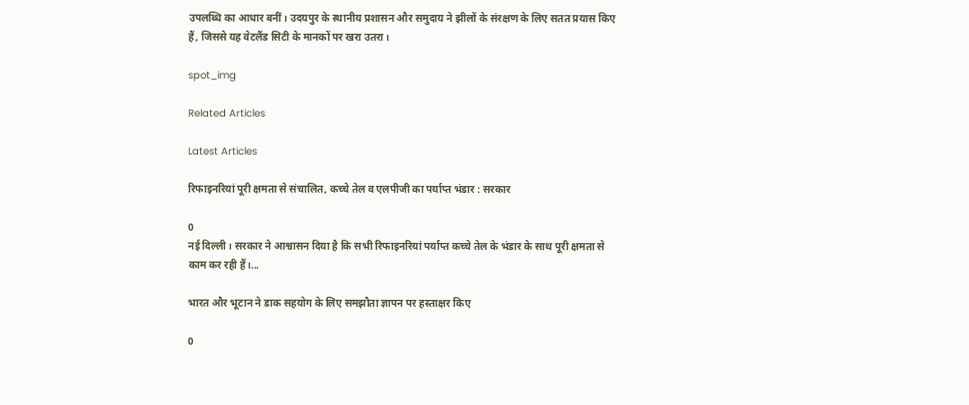उपलब्धि का आधार बनीं। उदयपुर के स्थानीय प्रशासन और समुदाय ने झीलों के संरक्षण के लिए सतत प्रयास किए हैं, जिससे यह वेटलैंड सिटी के मानकों पर खरा उतरा।

spot_img

Related Articles

Latest Articles

रिफाइनरियां पूरी क्षमता से संचालित, कच्चे तेल व एलपीजी का पर्याप्त भंडार : सरकार

0
नई दिल्ली। सरकार ने आश्वासन दिया है कि सभी रिफाइनरियां पर्याप्त कच्चे तेल के भंडार के साथ पूरी क्षमता से काम कर रही हैं।...

भारत और भूटान ने डाक सहयोग के लिए समझौता ज्ञापन पर हस्ताक्षर किए

0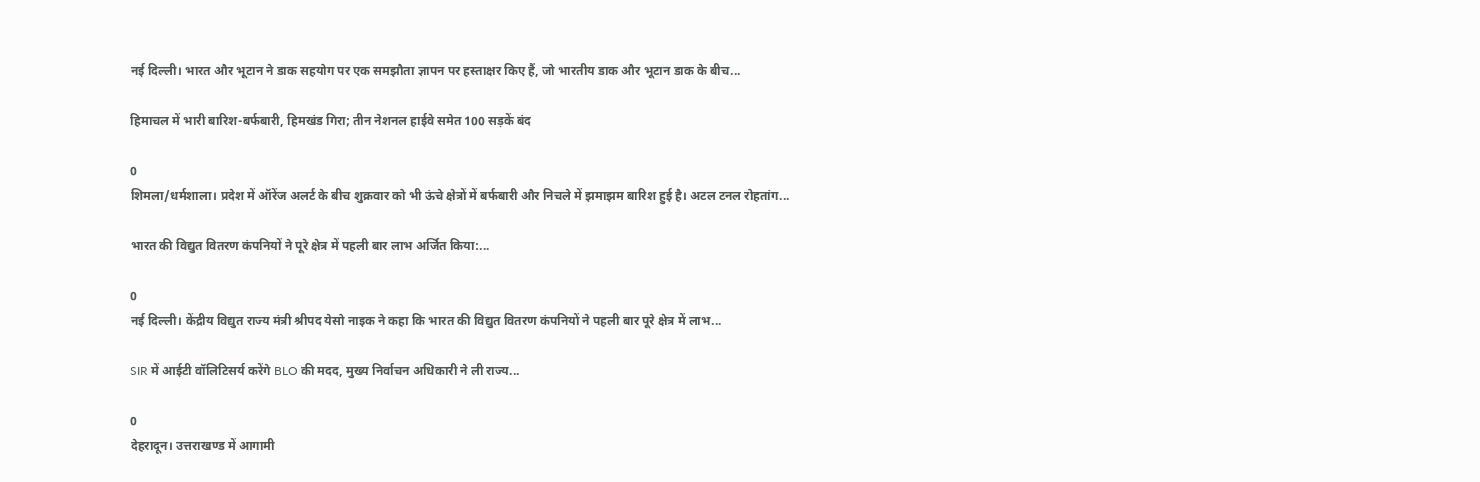नई दिल्ली। भारत और भूटान ने डाक सहयोग पर एक समझौता ज्ञापन पर हस्ताक्षर किए हैं, जो भारतीय डाक और भूटान डाक के बीच...

हिमाचल में भारी बारिश-बर्फबारी, हिमखंड गिरा; तीन नेशनल हाईवे समेत 100 सड़कें बंद

0
शिमला/धर्मशाला। प्रदेश में ऑरेंज अलर्ट के बीच शुक्रवार को भी ऊंचे क्षेत्रों में बर्फबारी और निचले में झमाझम बारिश हुई है। अटल टनल रोहतांग...

भारत की विद्युत वितरण कंपनियों ने पूरे क्षेत्र में पहली बार लाभ अर्जित किया:...

0
नई दिल्ली। केंद्रीय विद्युत राज्य मंत्री श्रीपद येसो नाइक ने कहा कि भारत की विद्युत वितरण कंपनियों ने पहली बार पूरे क्षेत्र में लाभ...

SIR में आईटी वॉलिटिसर्य करेंगे BLO की मदद, मुख्य निर्वाचन अधिकारी ने ली राज्य...

0
देहरादून। उत्तराखण्ड में आगामी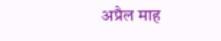अप्रैल माह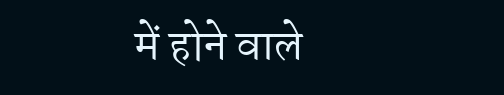में होने वाले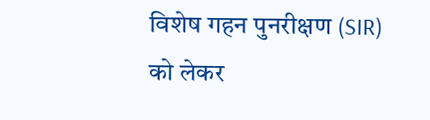विशेष गहन पुनरीक्षण (SIR) को लेकर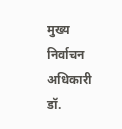मुख्य निर्वाचन अधिकारी डॉ.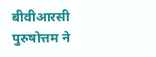बीवीआरसी पुरुषोत्तम ने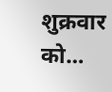शुक्रवार को...